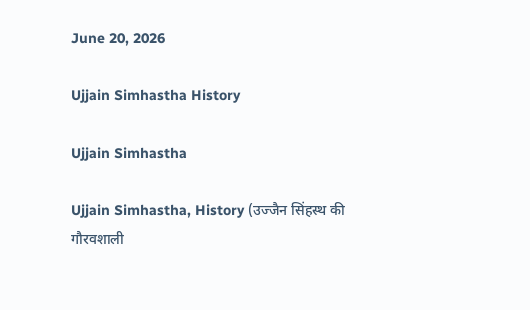June 20, 2026

Ujjain Simhastha History

Ujjain Simhastha

Ujjain Simhastha, History (उज्जैन सिंहस्थ की गौरवशाली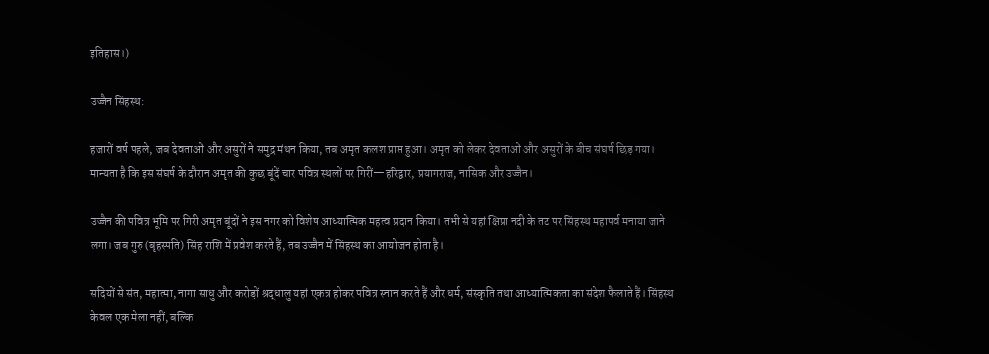इतिहास।)

उज्जैन सिंहस्थ:

हजारों वर्ष पहले, जब देवताओं और असुरों ने समुद्र मंथन किया, तब अमृत कलश प्राप्त हुआ। अमृत को लेकर देवताओं और असुरों के बीच संघर्ष छिड़ गया। मान्यता है कि इस संघर्ष के दौरान अमृत की कुछ बूंदें चार पवित्र स्थलों पर गिरीं—हरिद्वार, प्रयागराज, नासिक और उज्जैन।

उज्जैन की पवित्र भूमि पर गिरी अमृत बूंदों ने इस नगर को विशेष आध्यात्मिक महत्व प्रदान किया। तभी से यहां क्षिप्रा नदी के तट पर सिंहस्थ महापर्व मनाया जाने लगा। जब गुरु (बृहस्पति) सिंह राशि में प्रवेश करते हैं, तब उज्जैन में सिंहस्थ का आयोजन होता है।

सदियों से संत, महात्मा, नागा साधु और करोड़ों श्रद्धालु यहां एकत्र होकर पवित्र स्नान करते हैं और धर्म, संस्कृति तथा आध्यात्मिकता का संदेश फैलाते हैं। सिंहस्थ केवल एक मेला नहीं, बल्कि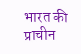भारत की प्राचीन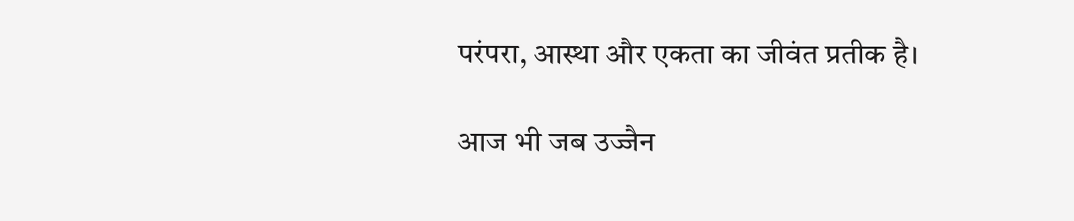परंपरा, आस्था और एकता का जीवंत प्रतीक है।

आज भी जब उज्जैन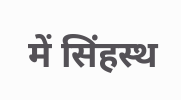में सिंहस्थ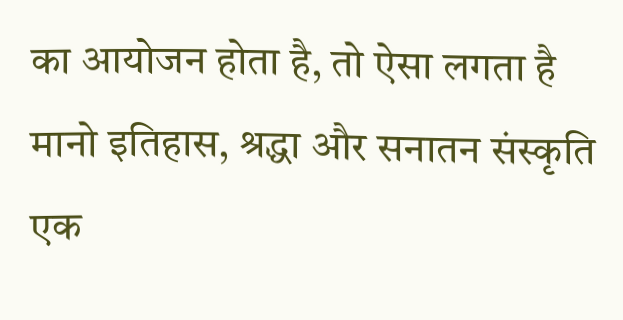का आयोजन होता है, तो ऐसा लगता है मानो इतिहास, श्रद्धा और सनातन संस्कृति एक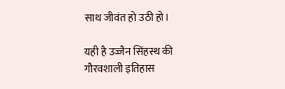साथ जीवंत हो उठी हो।

यही है उज्जैन सिंहस्थ की गौरवशाली इतिहास